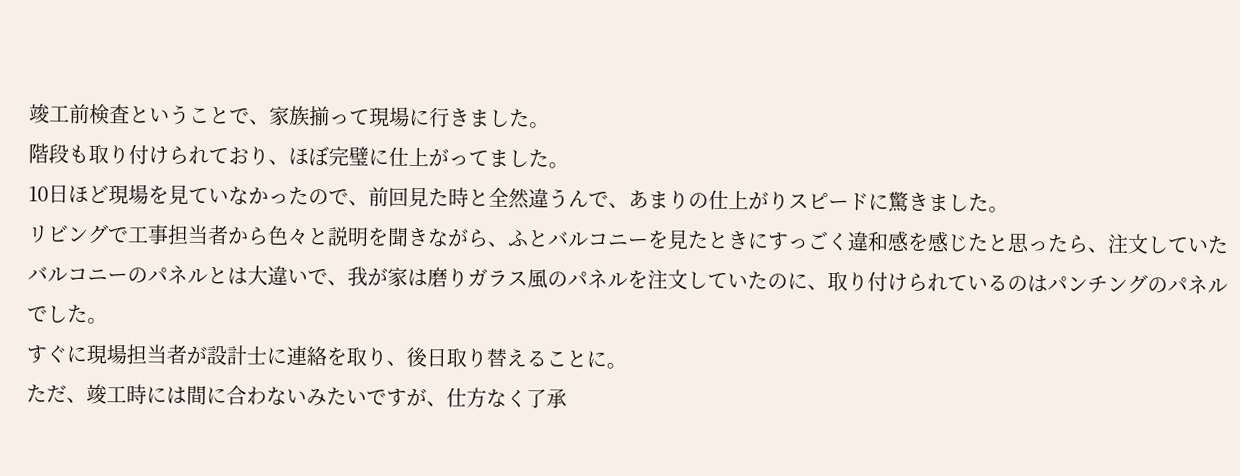竣工前検査ということで、家族揃って現場に行きました。
階段も取り付けられており、ほぼ完璧に仕上がってました。
10日ほど現場を見ていなかったので、前回見た時と全然違うんで、あまりの仕上がりスピードに驚きました。
リビングで工事担当者から色々と説明を聞きながら、ふとバルコニーを見たときにすっごく違和感を感じたと思ったら、注文していたバルコニーのパネルとは大違いで、我が家は磨りガラス風のパネルを注文していたのに、取り付けられているのはパンチングのパネルでした。
すぐに現場担当者が設計士に連絡を取り、後日取り替えることに。
ただ、竣工時には間に合わないみたいですが、仕方なく了承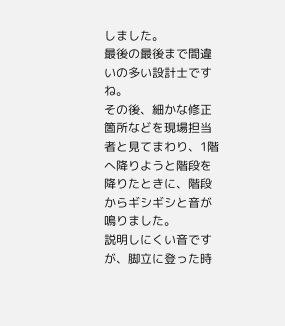しました。
最後の最後まで間違いの多い設計士ですね。
その後、細かな修正箇所などを現場担当者と見てまわり、1階へ降りようと階段を降りたときに、階段からギシギシと音が鳴りました。
説明しにくい音ですが、脚立に登った時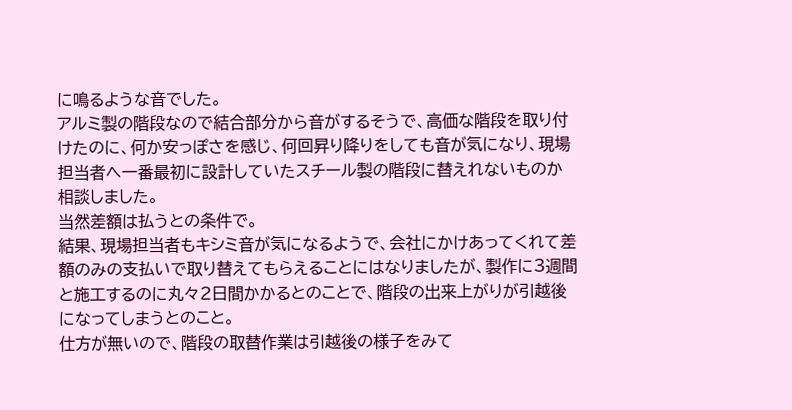に鳴るような音でした。
アルミ製の階段なので結合部分から音がするそうで、高価な階段を取り付けたのに、何か安っぽさを感じ、何回昇り降りをしても音が気になり、現場担当者へ一番最初に設計していたスチール製の階段に替えれないものか相談しました。
当然差額は払うとの条件で。
結果、現場担当者もキシミ音が気になるようで、会社にかけあってくれて差額のみの支払いで取り替えてもらえることにはなりましたが、製作に3週間と施工するのに丸々2日間かかるとのことで、階段の出来上がりが引越後になってしまうとのこと。
仕方が無いので、階段の取替作業は引越後の様子をみて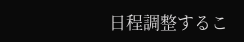日程調整するこ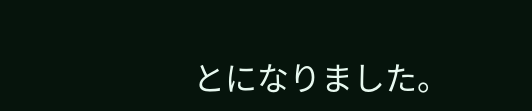とになりました。